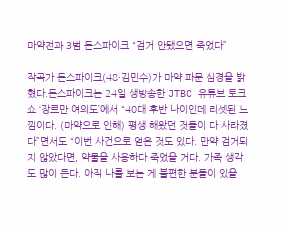마약전과 3범 돈스파이크 “검거 안됐으면 죽었다”

작곡가 돈스파이크(48·김민수)가 마약 파문 심경을 밝혔다.돈스파이크는 24일 생방송한 JTBC 유튜브 토크쇼 ‘장르만 여의도’에서 “40대 후반 나이인데 리셋된 느낌이다. (마약으로 인해) 평생 해왔던 것들이 다 사라졌다”면서도 “이번 사건으로 얻은 것도 있다. 만약 검거되지 않았다면, 약물을 사용하다 죽었을 거다. 가족 생각도 많이 든다. 아직 나를 보는 게 불편한 분들이 있을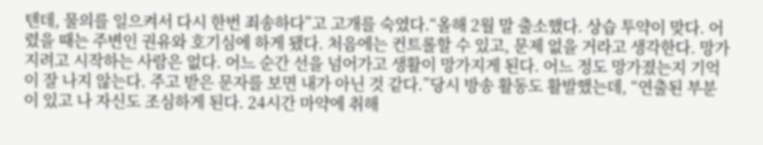텐데, 물의를 일으켜서 다시 한번 죄송하다”고 고개를 숙였다.“올해 2월 말 출소했다. 상습 투약이 맞다. 어렸을 때는 주변인 권유와 호기심에 하게 됐다. 처음에는 컨트롤할 수 있고, 문제 없을 거라고 생각한다. 망가지려고 시작하는 사람은 없다. 어느 순간 선을 넘어가고 생활이 망가지게 된다. 어느 정도 망가졌는지 기억이 잘 나지 않는다. 주고 받은 문자를 보면 내가 아닌 것 같다.”당시 방송 활동도 활발했는데, “연출된 부분이 있고 나 자신도 조심하게 된다. 24시간 마약에 취해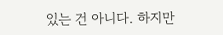있는 건 아니다. 하지만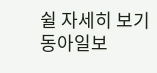쉴 자세히 보기
동아일보